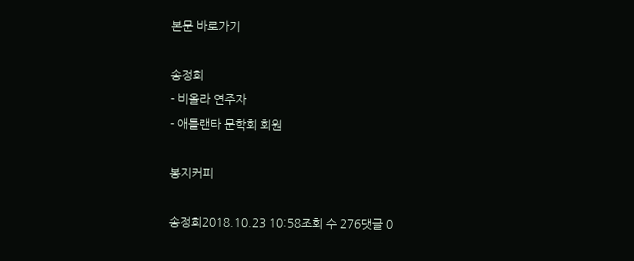본문 바로가기

송정희
- 비올라 연주자
- 애틀랜타 문학회 회원

봉지커피

송정희2018.10.23 10:58조회 수 276댓글 0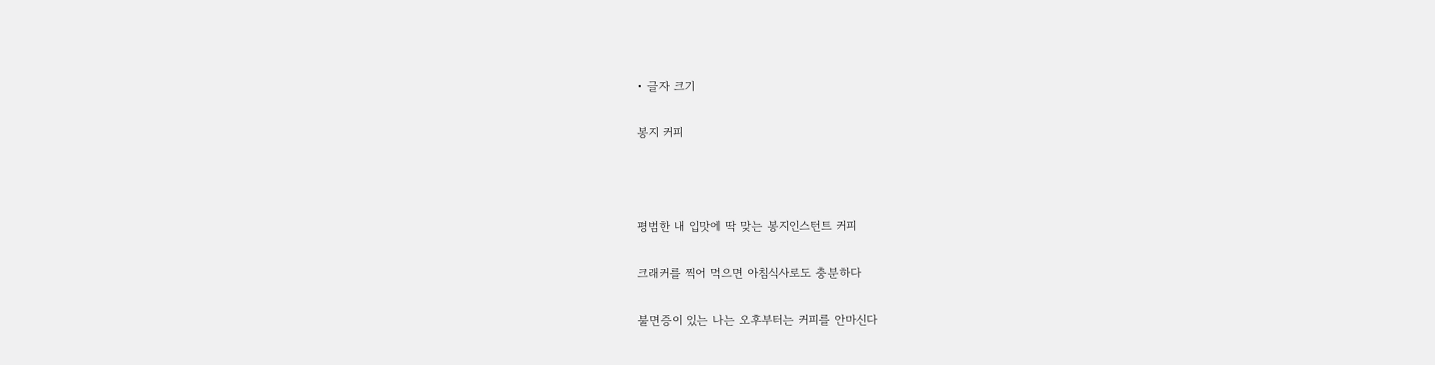• 글자 크기

봉지 커피



평범한 내 입맛에 딱 맞는 봉지인스턴트 커피

크래커를 찍어 먹으면 아침식사로도 충분하다

불면증이 있는 나는 오후부터는 커피를 안마신다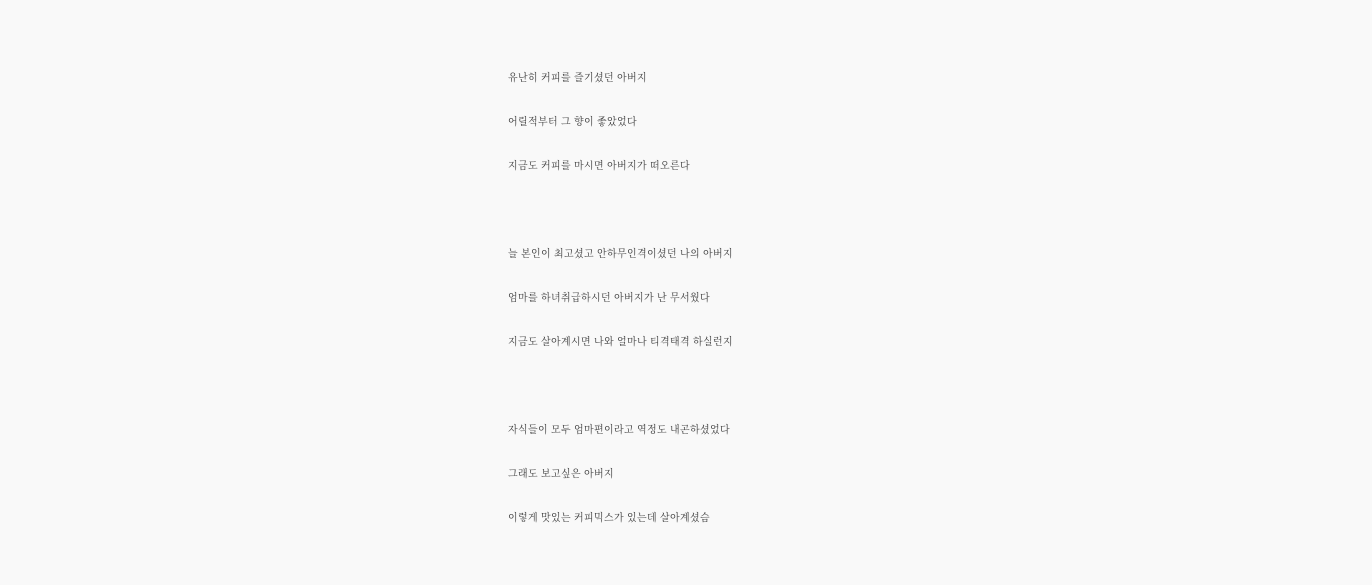유난히 커피를 즐기셨던 아버지

어릴적부터 그 향이 좋았었다

지금도 커피를 마시면 아버지가 떠오른다



늘 본인이 최고셨고 안하무인격이셨던 나의 아버지

엄마를 하녀취급하시던 아버지가 난 무서웠다

지금도 살아계시면 나와 얼마나 티격태격 하실런지



자식들이 모두 엄마편이라고 역정도 내곤하셨었다

그래도 보고싶은 아버지

이렇게 맛있는 커피믹스가 있는데 살아계셨슴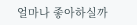얼마나 좋아하실까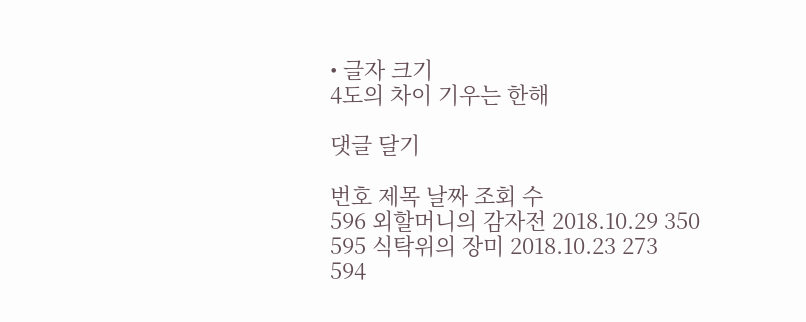• 글자 크기
4도의 차이 기우는 한해

댓글 달기

번호 제목 날짜 조회 수
596 외할머니의 감자전 2018.10.29 350
595 식탁위의 장미 2018.10.23 273
594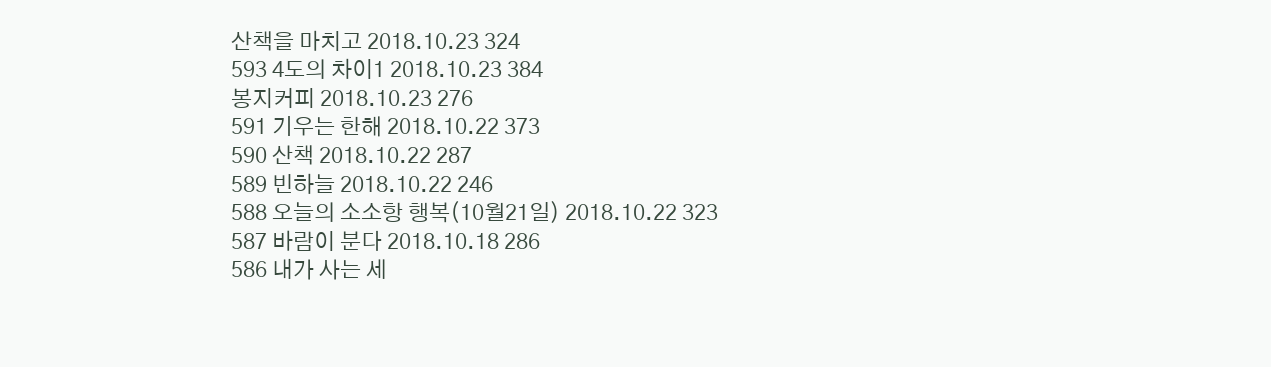산책을 마치고 2018.10.23 324
593 4도의 차이1 2018.10.23 384
봉지커피 2018.10.23 276
591 기우는 한해 2018.10.22 373
590 산책 2018.10.22 287
589 빈하늘 2018.10.22 246
588 오늘의 소소항 행복(10월21일) 2018.10.22 323
587 바람이 분다 2018.10.18 286
586 내가 사는 세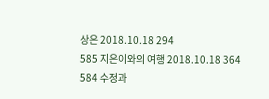상은 2018.10.18 294
585 지은이와의 여행 2018.10.18 364
584 수정과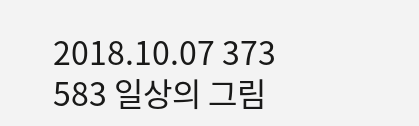2018.10.07 373
583 일상의 그림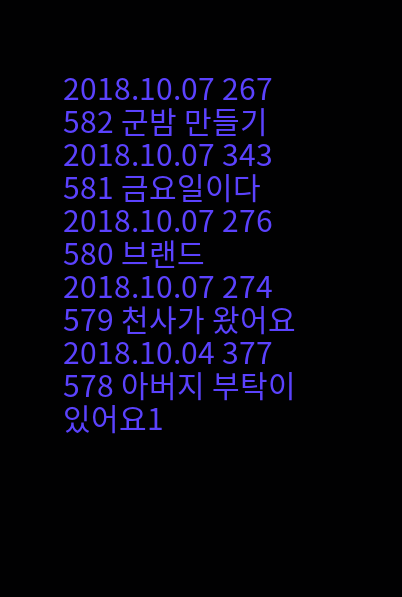2018.10.07 267
582 군밤 만들기 2018.10.07 343
581 금요일이다 2018.10.07 276
580 브랜드 2018.10.07 274
579 천사가 왔어요 2018.10.04 377
578 아버지 부탁이 있어요1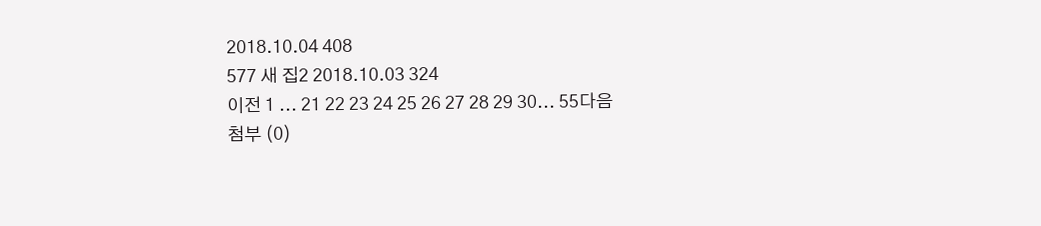2018.10.04 408
577 새 집2 2018.10.03 324
이전 1 ... 21 22 23 24 25 26 27 28 29 30... 55다음
첨부 (0)